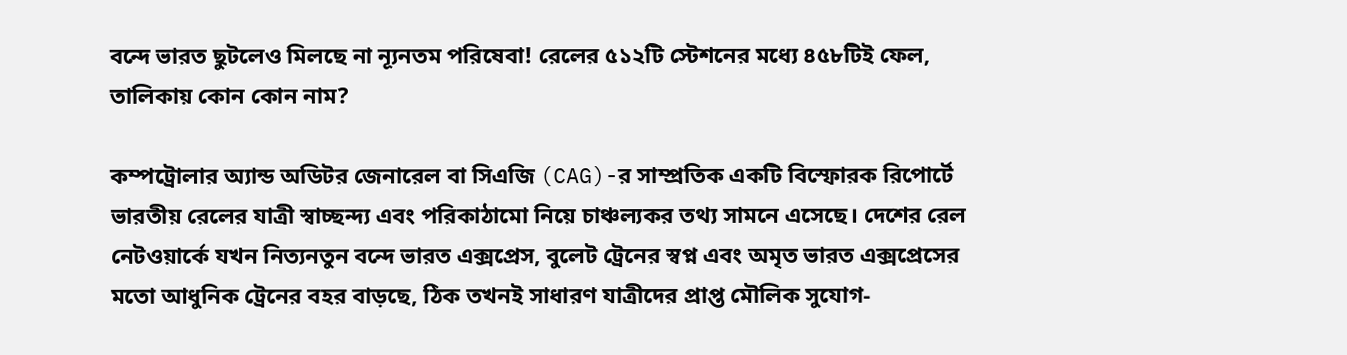বন্দে ভারত ছুটলেও মিলছে না ন্যূনতম পরিষেবা! রেলের ৫১২টি স্টেশনের মধ্যে ৪৫৮টিই ফেল, তালিকায় কোন কোন নাম?

কম্পট্রোলার অ্যান্ড অডিটর জেনারেল বা সিএজি (CAG)-র সাম্প্রতিক একটি বিস্ফোরক রিপোর্টে ভারতীয় রেলের যাত্রী স্বাচ্ছন্দ্য এবং পরিকাঠামো নিয়ে চাঞ্চল্যকর তথ্য সামনে এসেছে। দেশের রেল নেটওয়ার্কে যখন নিত্যনতুন বন্দে ভারত এক্সপ্রেস, বুলেট ট্রেনের স্বপ্ন এবং অমৃত ভারত এক্সপ্রেসের মতো আধুনিক ট্রেনের বহর বাড়ছে, ঠিক তখনই সাধারণ যাত্রীদের প্রাপ্ত মৌলিক সুযোগ-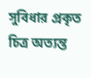সুবিধার প্রকৃত চিত্র অত্যন্ত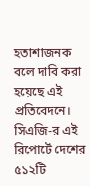হতাশাজনক বলে দাবি করা হয়েছে এই প্রতিবেদনে। সিএজি-র এই রিপোর্টে দেশের ৫১২টি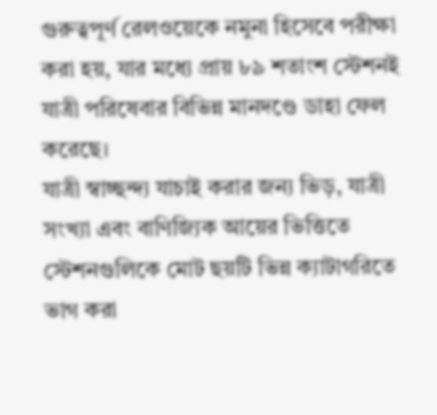গুরুত্বপূর্ণ রেলওয়েকে নমুনা হিসেবে পরীক্ষা করা হয়, যার মধ্যে প্রায় ৮৯ শতাংশ স্টেশনই যাত্রী পরিষেবার বিভিন্ন মানদণ্ডে ডাহা ফেল করেছে।
যাত্রী স্বাচ্ছন্দ্য যাচাই করার জন্য ভিড়, যাত্রী সংখ্যা এবং বাণিজ্যিক আয়ের ভিত্তিতে স্টেশনগুলিকে মোট ছয়টি ভিন্ন ক্যাটাগরিতে ভাগ করা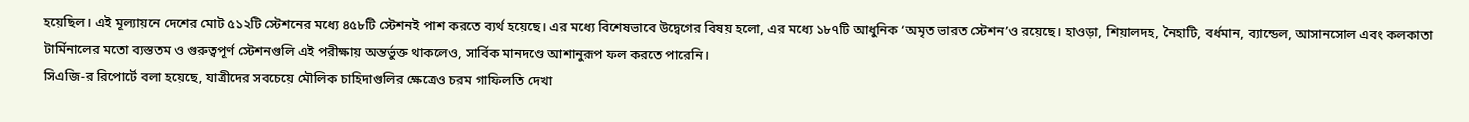হয়েছিল। এই মূল্যায়নে দেশের মোট ৫১২টি স্টেশনের মধ্যে ৪৫৮টি স্টেশনই পাশ করতে ব্যর্থ হয়েছে। এর মধ্যে বিশেষভাবে উদ্বেগের বিষয় হলো, এর মধ্যে ১৮৭টি আধুনিক ‘অমৃত ভারত স্টেশন’ও রয়েছে। হাওড়া, শিয়ালদহ, নৈহাটি, বর্ধমান, ব্যান্ডেল, আসানসোল এবং কলকাতা টার্মিনালের মতো ব্যস্ততম ও গুরুত্বপূর্ণ স্টেশনগুলি এই পরীক্ষায় অন্তর্ভুক্ত থাকলেও, সার্বিক মানদণ্ডে আশানুরূপ ফল করতে পারেনি।
সিএজি-র রিপোর্টে বলা হয়েছে, যাত্রীদের সবচেয়ে মৌলিক চাহিদাগুলির ক্ষেত্রেও চরম গাফিলতি দেখা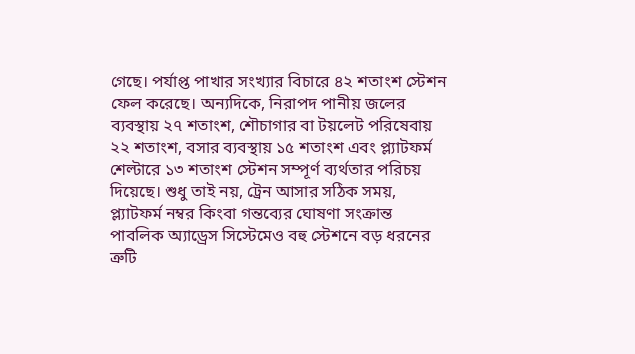গেছে। পর্যাপ্ত পাখার সংখ্যার বিচারে ৪২ শতাংশ স্টেশন ফেল করেছে। অন্যদিকে, নিরাপদ পানীয় জলের ব্যবস্থায় ২৭ শতাংশ, শৌচাগার বা টয়লেট পরিষেবায় ২২ শতাংশ, বসার ব্যবস্থায় ১৫ শতাংশ এবং প্ল্যাটফর্ম শেল্টারে ১৩ শতাংশ স্টেশন সম্পূর্ণ ব্যর্থতার পরিচয় দিয়েছে। শুধু তাই নয়, ট্রেন আসার সঠিক সময়, প্ল্যাটফর্ম নম্বর কিংবা গন্তব্যের ঘোষণা সংক্রান্ত পাবলিক অ্যাড্রেস সিস্টেমেও বহু স্টেশনে বড় ধরনের ত্রুটি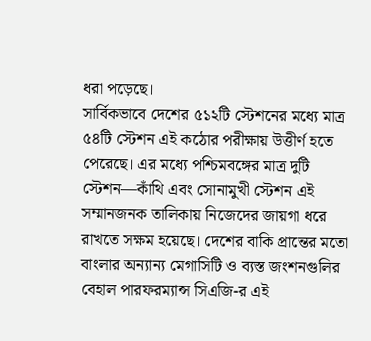ধরা পড়েছে।
সার্বিকভাবে দেশের ৫১২টি স্টেশনের মধ্যে মাত্র ৫৪টি স্টেশন এই কঠোর পরীক্ষায় উত্তীর্ণ হতে পেরেছে। এর মধ্যে পশ্চিমবঙ্গের মাত্র দুটি স্টেশন—কাঁথি এবং সোনামুখী স্টেশন এই সম্মানজনক তালিকায় নিজেদের জায়গা ধরে রাখতে সক্ষম হয়েছে। দেশের বাকি প্রান্তের মতো বাংলার অন্যান্য মেগাসিটি ও ব্যস্ত জংশনগুলির বেহাল পারফরম্যান্স সিএজি-র এই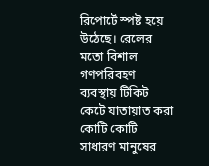রিপোর্টে স্পষ্ট হয়ে উঠেছে। রেলের মতো বিশাল গণপরিবহণ ব্যবস্থায় টিকিট কেটে যাতায়াত করা কোটি কোটি সাধারণ মানুষের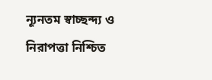ন্যূনতম স্বাচ্ছন্দ্য ও নিরাপত্তা নিশ্চিত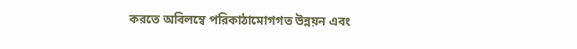করতে অবিলম্বে পরিকাঠামোগগত উন্নয়ন এবং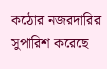কঠোর নজরদারির সুপারিশ করেছে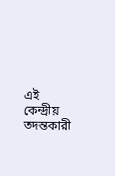এই কেন্দ্রীয় তদন্তকারী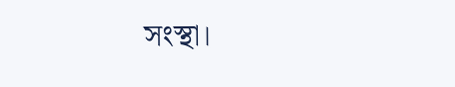সংস্থা।